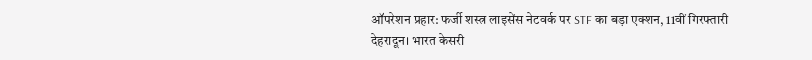ऑपरेशन प्रहार: फर्जी शस्त्र लाइसेंस नेटवर्क पर STF का बड़ा एक्शन, 11वीं गिरफ्तारी
देहरादून। भारत केसरी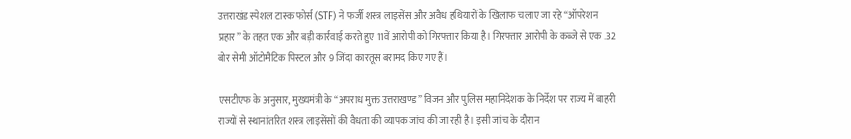उत्तराखंड स्पेशल टास्क फोर्स (STF) ने फर्जी शस्त्र लाइसेंस और अवैध हथियारों के खिलाफ चलाए जा रहे “ऑपरेशन प्रहार” के तहत एक और बड़ी कार्रवाई करते हुए 11वें आरोपी को गिरफ्तार किया है। गिरफ्तार आरोपी के कब्जे से एक .32 बोर सेमी ऑटोमैटिक पिस्टल और 9 जिंदा कारतूस बरामद किए गए हैं।

एसटीएफ के अनुसार, मुख्यमंत्री के “अपराध मुक्त उत्तराखण्ड” विजन और पुलिस महानिदेशक के निर्देश पर राज्य में बाहरी राज्यों से स्थानांतरित शस्त्र लाइसेंसों की वैधता की व्यापक जांच की जा रही है। इसी जांच के दौरान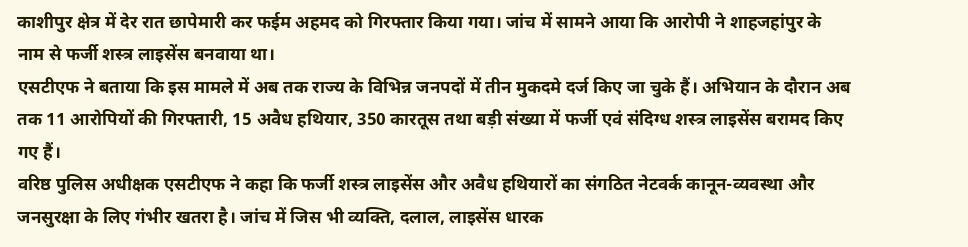काशीपुर क्षेत्र में देर रात छापेमारी कर फईम अहमद को गिरफ्तार किया गया। जांच में सामने आया कि आरोपी ने शाहजहांपुर के नाम से फर्जी शस्त्र लाइसेंस बनवाया था।
एसटीएफ ने बताया कि इस मामले में अब तक राज्य के विभिन्न जनपदों में तीन मुकदमे दर्ज किए जा चुके हैं। अभियान के दौरान अब तक 11 आरोपियों की गिरफ्तारी, 15 अवैध हथियार, 350 कारतूस तथा बड़ी संख्या में फर्जी एवं संदिग्ध शस्त्र लाइसेंस बरामद किए गए हैं।
वरिष्ठ पुलिस अधीक्षक एसटीएफ ने कहा कि फर्जी शस्त्र लाइसेंस और अवैध हथियारों का संगठित नेटवर्क कानून-व्यवस्था और जनसुरक्षा के लिए गंभीर खतरा है। जांच में जिस भी व्यक्ति, दलाल, लाइसेंस धारक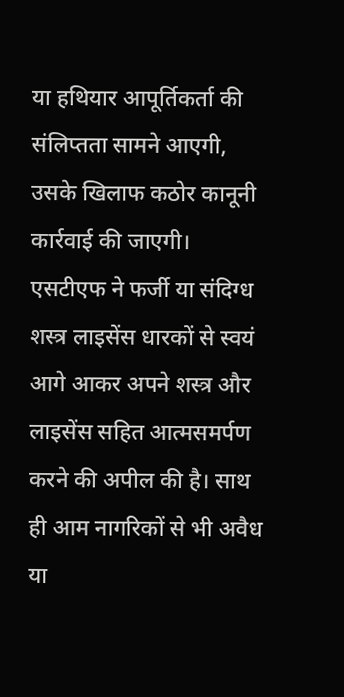या हथियार आपूर्तिकर्ता की संलिप्तता सामने आएगी, उसके खिलाफ कठोर कानूनी कार्रवाई की जाएगी।
एसटीएफ ने फर्जी या संदिग्ध शस्त्र लाइसेंस धारकों से स्वयं आगे आकर अपने शस्त्र और लाइसेंस सहित आत्मसमर्पण करने की अपील की है। साथ ही आम नागरिकों से भी अवैध या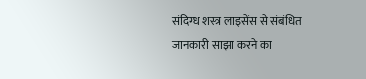संदिग्ध शस्त्र लाइसेंस से संबंधित जानकारी साझा करने का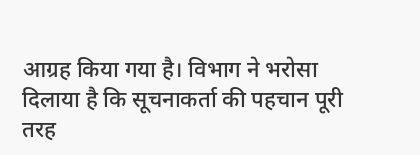आग्रह किया गया है। विभाग ने भरोसा दिलाया है कि सूचनाकर्ता की पहचान पूरी तरह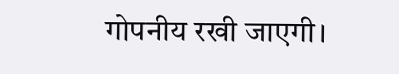गोपनीय रखी जाएगी।